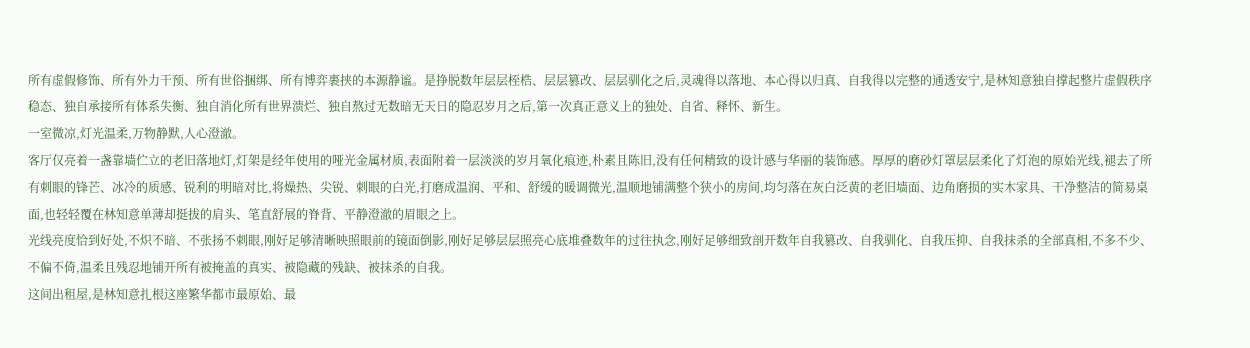所有虚假修饰、所有外力干预、所有世俗捆绑、所有博弈裹挟的本源静谧。是挣脱数年层层桎梏、层层篡改、层层驯化之后,灵魂得以落地、本心得以归真、自我得以完整的通透安宁,是林知意独自撑起整片虚假秩序稳态、独自承接所有体系失衡、独自消化所有世界溃烂、独自熬过无数暗无天日的隐忍岁月之后,第一次真正意义上的独处、自省、释怀、新生。
一室微凉,灯光温柔,万物静默,人心澄澈。
客厅仅亮着一盏靠墙伫立的老旧落地灯,灯架是经年使用的哑光金属材质,表面附着一层淡淡的岁月氧化痕迹,朴素且陈旧,没有任何精致的设计感与华丽的装饰感。厚厚的磨砂灯罩层层柔化了灯泡的原始光线,褪去了所有刺眼的锋芒、冰冷的质感、锐利的明暗对比,将燥热、尖锐、刺眼的白光,打磨成温润、平和、舒缓的暖调微光,温顺地铺满整个狭小的房间,均匀落在灰白泛黄的老旧墙面、边角磨损的实木家具、干净整洁的简易桌面,也轻轻覆在林知意单薄却挺拔的肩头、笔直舒展的脊背、平静澄澈的眉眼之上。
光线亮度恰到好处,不炽不暗、不张扬不刺眼,刚好足够清晰映照眼前的镜面倒影,刚好足够层层照亮心底堆叠数年的过往执念,刚好足够细致剖开数年自我篡改、自我驯化、自我压抑、自我抹杀的全部真相,不多不少、不偏不倚,温柔且残忍地铺开所有被掩盖的真实、被隐藏的残缺、被抹杀的自我。
这间出租屋,是林知意扎根这座繁华都市最原始、最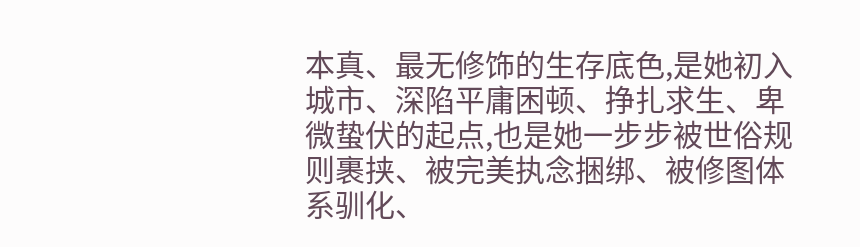本真、最无修饰的生存底色,是她初入城市、深陷平庸困顿、挣扎求生、卑微蛰伏的起点,也是她一步步被世俗规则裹挟、被完美执念捆绑、被修图体系驯化、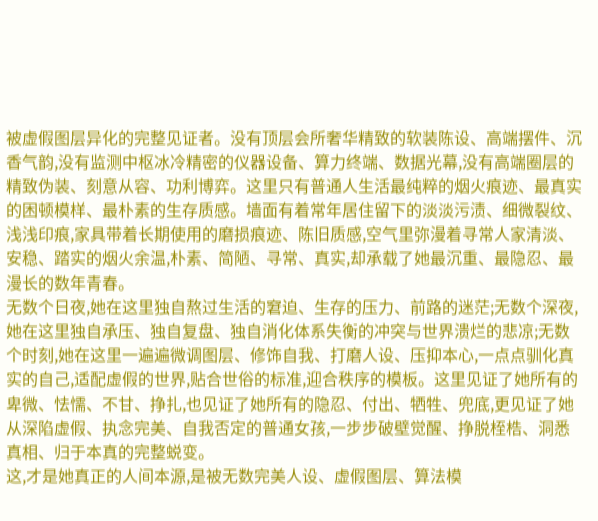被虚假图层异化的完整见证者。没有顶层会所奢华精致的软装陈设、高端摆件、沉香气韵,没有监测中枢冰冷精密的仪器设备、算力终端、数据光幕,没有高端圈层的精致伪装、刻意从容、功利博弈。这里只有普通人生活最纯粹的烟火痕迹、最真实的困顿模样、最朴素的生存质感。墙面有着常年居住留下的淡淡污渍、细微裂纹、浅浅印痕,家具带着长期使用的磨损痕迹、陈旧质感,空气里弥漫着寻常人家清淡、安稳、踏实的烟火余温,朴素、简陋、寻常、真实,却承载了她最沉重、最隐忍、最漫长的数年青春。
无数个日夜,她在这里独自熬过生活的窘迫、生存的压力、前路的迷茫;无数个深夜,她在这里独自承压、独自复盘、独自消化体系失衡的冲突与世界溃烂的悲凉;无数个时刻,她在这里一遍遍微调图层、修饰自我、打磨人设、压抑本心,一点点驯化真实的自己,适配虚假的世界,贴合世俗的标准,迎合秩序的模板。这里见证了她所有的卑微、怯懦、不甘、挣扎,也见证了她所有的隐忍、付出、牺牲、兜底,更见证了她从深陷虚假、执念完美、自我否定的普通女孩,一步步破壁觉醒、挣脱桎梏、洞悉真相、归于本真的完整蜕变。
这,才是她真正的人间本源,是被无数完美人设、虚假图层、算法模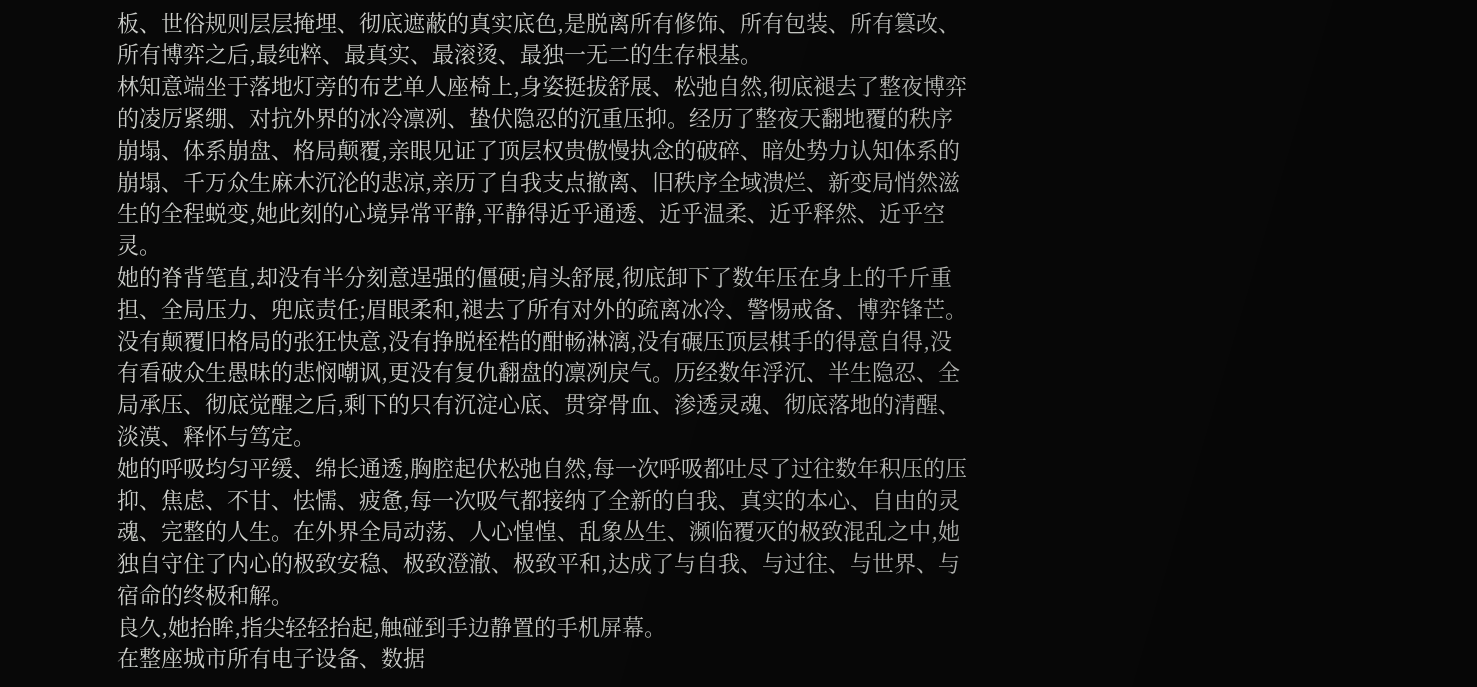板、世俗规则层层掩埋、彻底遮蔽的真实底色,是脱离所有修饰、所有包装、所有篡改、所有博弈之后,最纯粹、最真实、最滚烫、最独一无二的生存根基。
林知意端坐于落地灯旁的布艺单人座椅上,身姿挺拔舒展、松弛自然,彻底褪去了整夜博弈的凌厉紧绷、对抗外界的冰冷凛冽、蛰伏隐忍的沉重压抑。经历了整夜天翻地覆的秩序崩塌、体系崩盘、格局颠覆,亲眼见证了顶层权贵傲慢执念的破碎、暗处势力认知体系的崩塌、千万众生麻木沉沦的悲凉,亲历了自我支点撤离、旧秩序全域溃烂、新变局悄然滋生的全程蜕变,她此刻的心境异常平静,平静得近乎通透、近乎温柔、近乎释然、近乎空灵。
她的脊背笔直,却没有半分刻意逞强的僵硬;肩头舒展,彻底卸下了数年压在身上的千斤重担、全局压力、兜底责任;眉眼柔和,褪去了所有对外的疏离冰冷、警惕戒备、博弈锋芒。没有颠覆旧格局的张狂快意,没有挣脱桎梏的酣畅淋漓,没有碾压顶层棋手的得意自得,没有看破众生愚昧的悲悯嘲讽,更没有复仇翻盘的凛冽戾气。历经数年浮沉、半生隐忍、全局承压、彻底觉醒之后,剩下的只有沉淀心底、贯穿骨血、渗透灵魂、彻底落地的清醒、淡漠、释怀与笃定。
她的呼吸均匀平缓、绵长通透,胸腔起伏松弛自然,每一次呼吸都吐尽了过往数年积压的压抑、焦虑、不甘、怯懦、疲惫,每一次吸气都接纳了全新的自我、真实的本心、自由的灵魂、完整的人生。在外界全局动荡、人心惶惶、乱象丛生、濒临覆灭的极致混乱之中,她独自守住了内心的极致安稳、极致澄澈、极致平和,达成了与自我、与过往、与世界、与宿命的终极和解。
良久,她抬眸,指尖轻轻抬起,触碰到手边静置的手机屏幕。
在整座城市所有电子设备、数据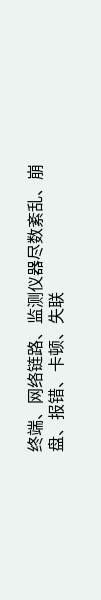终端、网络链路、监测仪器尽数紊乱、崩盘、报错、卡顿、失联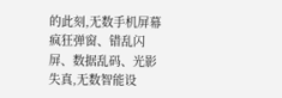的此刻,无数手机屏幕疯狂弹窗、错乱闪屏、数据乱码、光影失真,无数智能设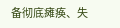备彻底瘫痪、失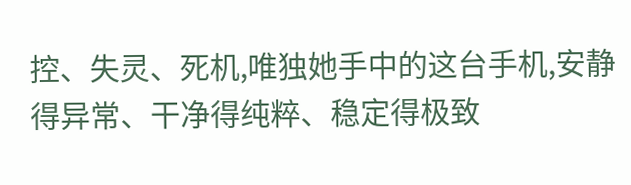控、失灵、死机,唯独她手中的这台手机,安静得异常、干净得纯粹、稳定得极致